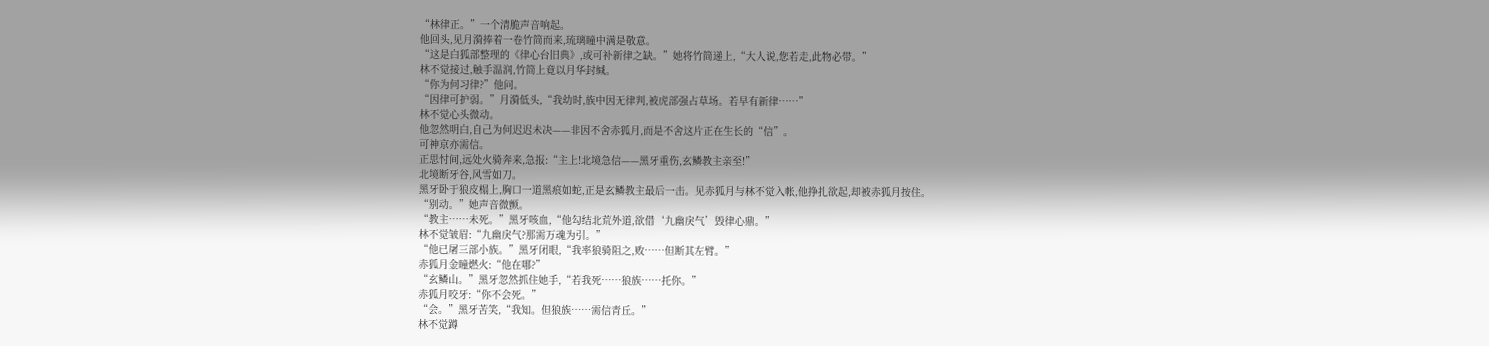“林律正。”一个清脆声音响起。
他回头,见月漪捧着一卷竹简而来,琉璃瞳中满是敬意。
“这是白狐部整理的《律心台旧典》,或可补新律之缺。”她将竹简递上,“大人说,您若走,此物必带。”
林不觉接过,触手温润,竹简上竟以月华封缄。
“你为何习律?”他问。
“因律可护弱。”月漪低头,“我幼时,族中因无律判,被虎部强占草场。若早有新律……”
林不觉心头微动。
他忽然明白,自己为何迟迟未决——非因不舍赤狐月,而是不舍这片正在生长的“信”。
可神京亦需信。
正思忖间,远处火骑奔来,急报:“主上!北境急信——黑牙重伤,玄鳞教主亲至!”
北境断牙谷,风雪如刀。
黑牙卧于狼皮榻上,胸口一道黑痕如蛇,正是玄鳞教主最后一击。见赤狐月与林不觉入帐,他挣扎欲起,却被赤狐月按住。
“别动。”她声音微颤。
“教主……未死。”黑牙咳血,“他勾结北荒外道,欲借‘九幽戾气’毁律心鼎。”
林不觉皱眉:“九幽戾气?那需万魂为引。”
“他已屠三部小族。”黑牙闭眼,“我率狼骑阻之,败……但断其左臂。”
赤狐月金瞳燃火:“他在哪?”
“玄鳞山。”黑牙忽然抓住她手,“若我死……狼族……托你。”
赤狐月咬牙:“你不会死。”
“会。”黑牙苦笑,“我知。但狼族……需信青丘。”
林不觉蹲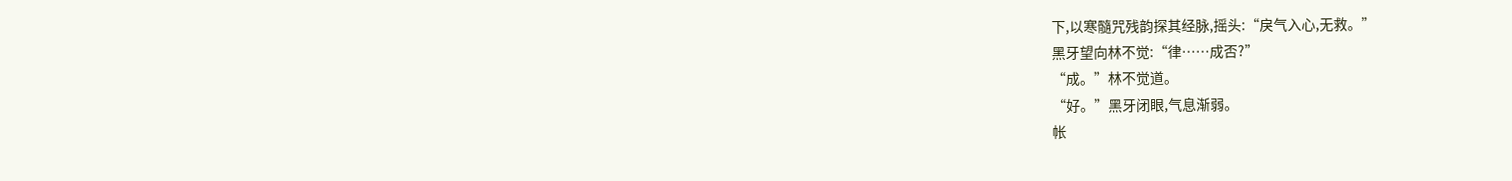下,以寒髓咒残韵探其经脉,摇头:“戾气入心,无救。”
黑牙望向林不觉:“律……成否?”
“成。”林不觉道。
“好。”黑牙闭眼,气息渐弱。
帐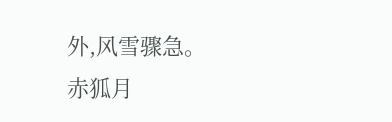外,风雪骤急。
赤狐月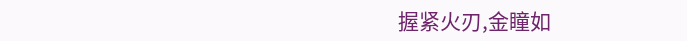握紧火刃,金瞳如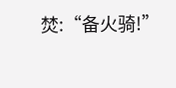焚:“备火骑!”